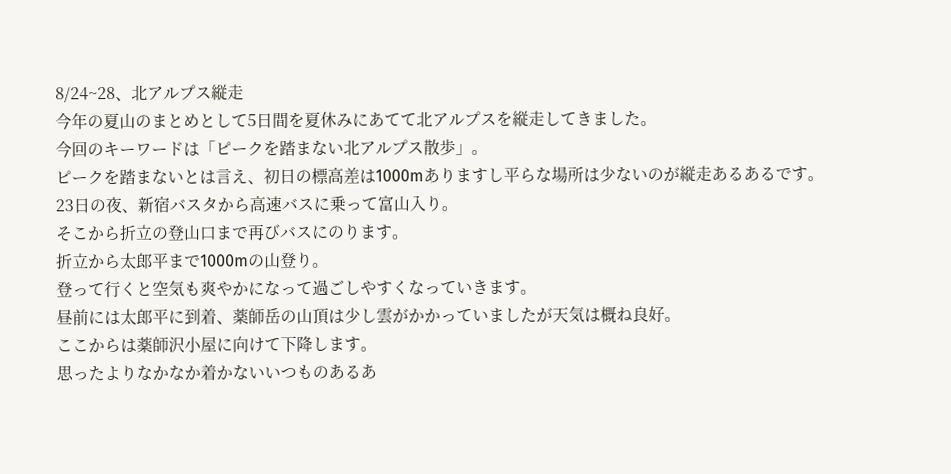8/24~28、北アルプス縦走
今年の夏山のまとめとして5日間を夏休みにあてて北アルプスを縦走してきました。
今回のキーワードは「ピークを踏まない北アルプス散歩」。
ピークを踏まないとは言え、初日の標高差は1000mありますし平らな場所は少ないのが縦走あるあるです。
23日の夜、新宿バスタから高速バスに乗って富山入り。
そこから折立の登山口まで再びバスにのります。
折立から太郎平まで1000mの山登り。
登って行くと空気も爽やかになって過ごしやすくなっていきます。
昼前には太郎平に到着、薬師岳の山頂は少し雲がかかっていましたが天気は概ね良好。
ここからは薬師沢小屋に向けて下降します。
思ったよりなかなか着かないいつものあるあ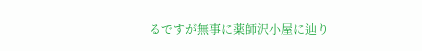るですが無事に薬師沢小屋に辿り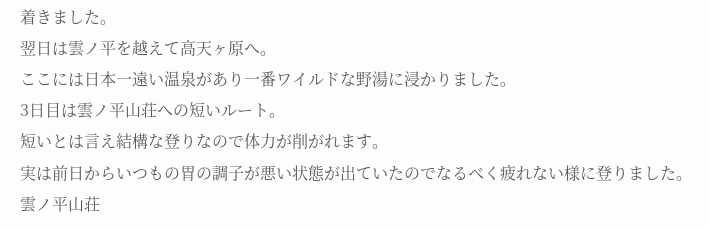着きました。
翌日は雲ノ平を越えて高天ヶ原へ。
ここには日本一遠い温泉があり一番ワイルドな野湯に浸かりました。
3日目は雲ノ平山荘への短いルート。
短いとは言え結構な登りなので体力が削がれます。
実は前日からいつもの胃の調子が悪い状態が出ていたのでなるべく疲れない様に登りました。
雲ノ平山荘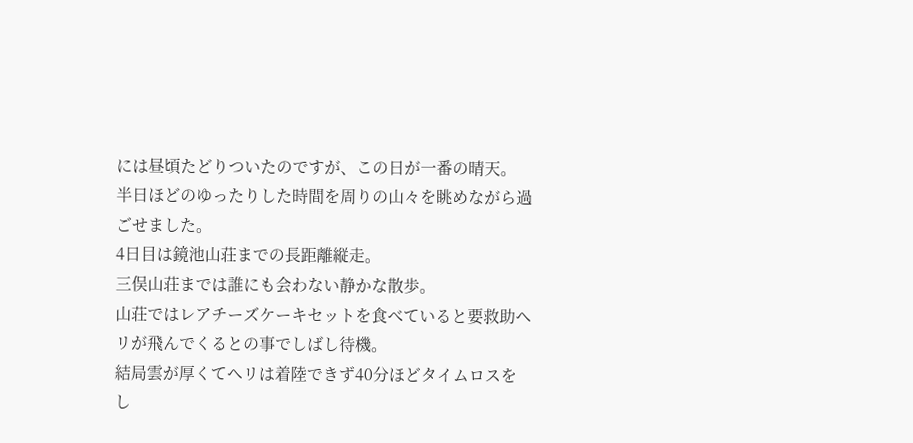には昼頃たどりついたのですが、この日が一番の晴天。
半日ほどのゆったりした時間を周りの山々を眺めながら過ごせました。
4日目は鏡池山荘までの長距離縦走。
三俣山荘までは誰にも会わない静かな散歩。
山荘ではレアチーズケーキセットを食べていると要救助ヘリが飛んでくるとの事でしばし待機。
結局雲が厚くてヘリは着陸できず40分ほどタイムロスをし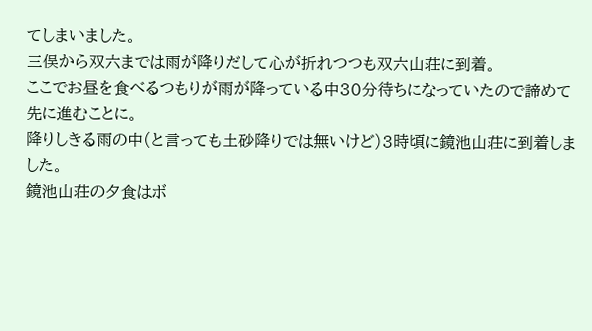てしまいました。
三俣から双六までは雨が降りだして心が折れつつも双六山荘に到着。
ここでお昼を食べるつもりが雨が降っている中30分待ちになっていたので諦めて先に進むことに。
降りしきる雨の中(と言っても土砂降りでは無いけど)3時頃に鏡池山荘に到着しました。
鏡池山荘の夕食はボ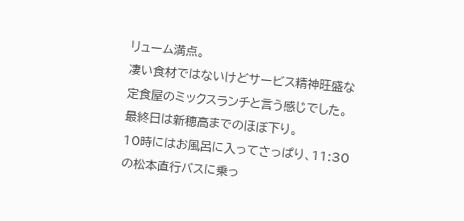リューム満点。
凄い食材ではないけどサービス精神旺盛な定食屋のミックスランチと言う感じでした。
最終日は新穂高までのほぼ下り。
10時にはお風呂に入ってさっぱり、11:30の松本直行バスに乗っ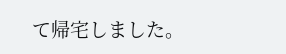て帰宅しました。